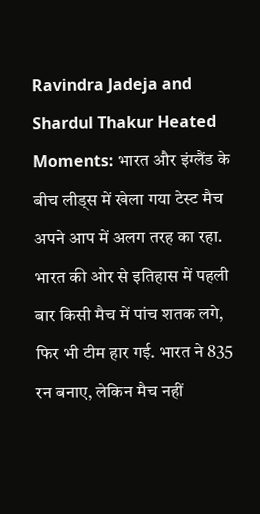Ravindra Jadeja and Shardul Thakur Heated Moments: भारत और इंग्लैंड के बीच लीड्स में खेला गया टेस्ट मैच अपने आप में अलग तरह का रहा. भारत की ओर से इतिहास में पहली बार किसी मैच में पांच शतक लगे, फिर भी टीम हार गई. भारत ने 835 रन बनाए, लेकिन मैच नहीं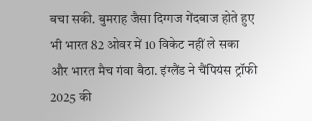बचा सकी. बुमराह जैसा दिग्गज गेंदबाज होते हुए भी भारत 82 ओवर में 10 विकेट नहीं ले सका और भारत मैच गंवा बैठा. इंग्लैंड ने चैंपियंस ट्रॉफी 2025 की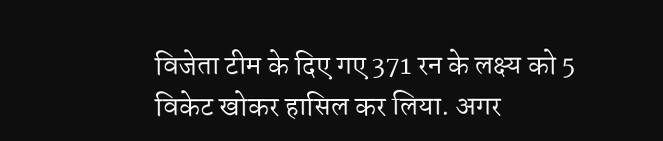विजेता टीम के दिए गए 371 रन के लक्ष्य को 5 विकेट खोकर हासिल कर लिया. अगर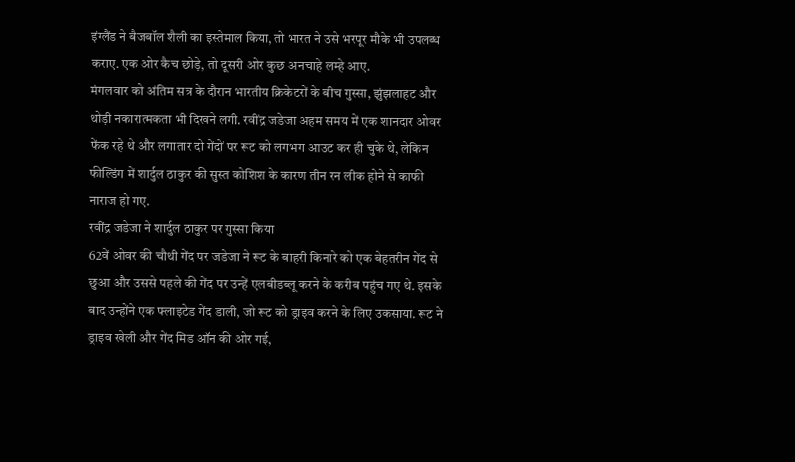इंग्लैंड ने बैजबॉल शैली का इस्तेमाल किया, तो भारत ने उसे भरपूर मौके भी उपलब्ध कराए. एक ओर कैच छोड़े, तो दूसरी ओर कुछ अनचाहे लम्हे आए.
मंगलवार को अंतिम सत्र के दौरान भारतीय क्रिकेटरों के बीच गुस्सा, झुंझलाहट और थोड़ी नकारात्मकता भी दिखने लगी. रवींद्र जडेजा अहम समय में एक शानदार ओवर फेंक रहे थे और लगातार दो गेंदों पर रूट को लगभग आउट कर ही चुके थे, लेकिन फील्डिंग में शार्दुल ठाकुर की सुस्त कोशिश के कारण तीन रन लीक होने से काफी नाराज हो गए.
रवींद्र जडेजा ने शार्दुल ठाकुर पर गुस्सा किया
62वें ओवर की चौथी गेंद पर जडेजा ने रूट के बाहरी किनारे को एक बेहतरीन गेंद से छुआ और उससे पहले की गेंद पर उन्हें एलबीडब्लू करने के करीब पहुंच गए थे. इसके बाद उन्होंने एक फ्लाइटेड गेंद डाली, जो रूट को ड्राइव करने के लिए उकसाया. रूट ने ड्राइव खेली और गेंद मिड ऑन की ओर गई,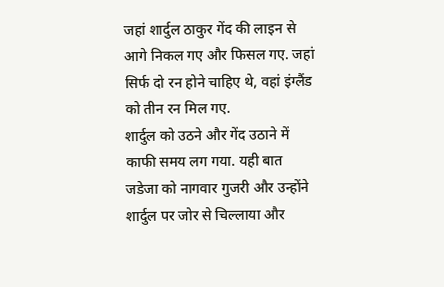जहां शार्दुल ठाकुर गेंद की लाइन से आगे निकल गए और फिसल गए. जहां सिर्फ दो रन होने चाहिए थे, वहां इंग्लैंड को तीन रन मिल गए.
शार्दुल को उठने और गेंद उठाने में काफी समय लग गया. यही बात जडेजा को नागवार गुजरी और उन्होंने शार्दुल पर जोर से चिल्लाया और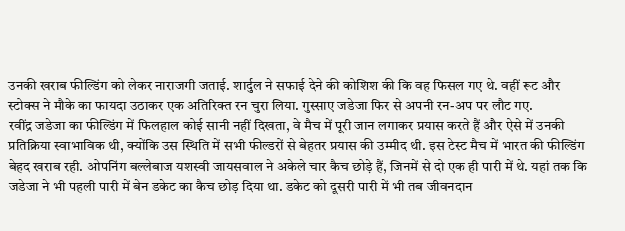उनकी खराब फील्डिंग को लेकर नाराजगी जताई. शार्दुल ने सफाई देने की कोशिश की कि वह फिसल गए थे. वहीं रूट और स्टोक्स ने मौके का फायदा उठाकर एक अतिरिक्त रन चुरा लिया. गुस्साए जडेजा फिर से अपनी रन-अप पर लौट गए.
रवींद्र जडेजा का फील्डिंग में फिलहाल कोई सानी नहीं दिखता, वे मैच में पूरी जान लगाकर प्रयास करते हैं और ऐसे में उनकी प्रतिक्रिया स्वाभाविक थी, क्योंकि उस स्थिति में सभी फील्डरों से बेहतर प्रयास की उम्मीद थी. इस टेस्ट मैच में भारत की फील्डिंग बेहद खराब रही. ओपनिंग बल्लेबाज यशस्वी जायसवाल ने अकेले चार कैच छोड़े हैं, जिनमें से दो एक ही पारी में थे. यहां तक कि जडेजा ने भी पहली पारी में बेन डकेट का कैच छोड़ दिया था. डकेट को दूसरी पारी में भी तब जीवनदान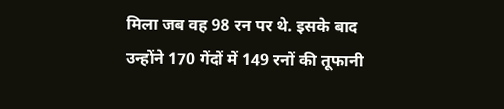मिला जब वह 98 रन पर थे. इसके बाद उन्होंने 170 गेंदों में 149 रनों की तूफानी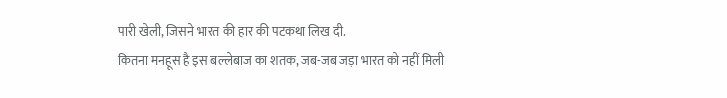पारी खेली, जिसने भारत की हार की पटकथा लिख दी.
कितना मनहूस है इस बल्लेबाज का शतक, जब-जब जड़ा भारत को नहीं मिली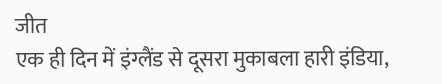जीत
एक ही दिन में इंग्लैंड से दूसरा मुकाबला हारी इंडिया,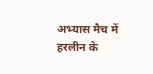अभ्यास मैच में हरलीन के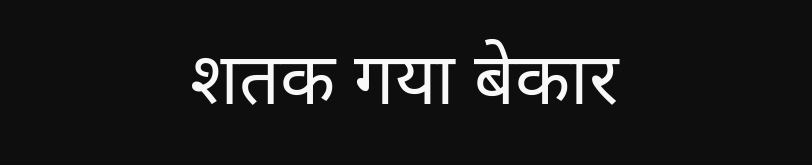शतक गया बेकार